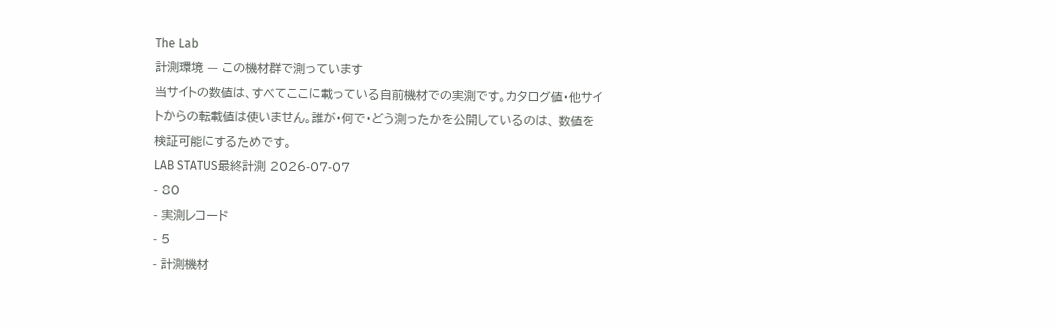The Lab
計測環境 — この機材群で測っています
当サイトの数値は、すべてここに載っている自前機材での実測です。カタログ値・他サイトからの転載値は使いません。誰が・何で・どう測ったかを公開しているのは、 数値を検証可能にするためです。
LAB STATUS最終計測 2026-07-07
- 80
- 実測レコード
- 5
- 計測機材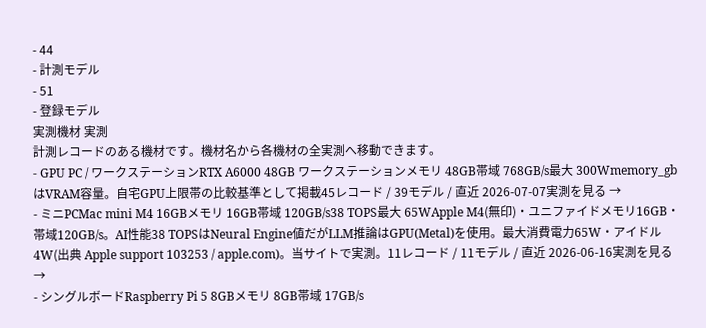- 44
- 計測モデル
- 51
- 登録モデル
実測機材 実測
計測レコードのある機材です。機材名から各機材の全実測へ移動できます。
- GPU PC / ワークステーションRTX A6000 48GB ワークステーションメモリ 48GB帯域 768GB/s最大 300Wmemory_gb はVRAM容量。自宅GPU上限帯の比較基準として掲載45レコード / 39モデル / 直近 2026-07-07実測を見る →
- ミニPCMac mini M4 16GBメモリ 16GB帯域 120GB/s38 TOPS最大 65WApple M4(無印)・ユニファイドメモリ16GB・帯域120GB/s。AI性能38 TOPSはNeural Engine値だがLLM推論はGPU(Metal)を使用。最大消費電力65W・アイドル4W(出典 Apple support 103253 / apple.com)。当サイトで実測。11レコード / 11モデル / 直近 2026-06-16実測を見る →
- シングルボードRaspberry Pi 5 8GBメモリ 8GB帯域 17GB/s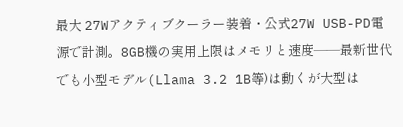最大 27Wアクティブクーラー装着・公式27W USB-PD電源で計測。8GB機の実用上限はメモリと速度——最新世代でも小型モデル(Llama 3.2 1B等)は動くが大型は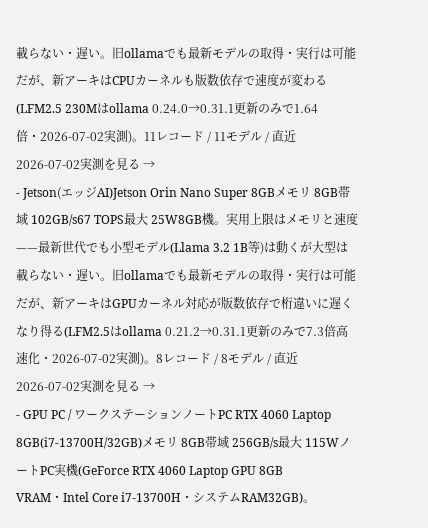載らない・遅い。旧ollamaでも最新モデルの取得・実行は可能だが、新アーキはCPUカーネルも版数依存で速度が変わる(LFM2.5 230Mはollama 0.24.0→0.31.1更新のみで1.64倍・2026-07-02実測)。11レコード / 11モデル / 直近 2026-07-02実測を見る →
- Jetson(エッジAI)Jetson Orin Nano Super 8GBメモリ 8GB帯域 102GB/s67 TOPS最大 25W8GB機。実用上限はメモリと速度——最新世代でも小型モデル(Llama 3.2 1B等)は動くが大型は載らない・遅い。旧ollamaでも最新モデルの取得・実行は可能だが、新アーキはGPUカーネル対応が版数依存で桁違いに遅くなり得る(LFM2.5はollama 0.21.2→0.31.1更新のみで7.3倍高速化・2026-07-02実測)。8レコード / 8モデル / 直近 2026-07-02実測を見る →
- GPU PC / ワークステーションノートPC RTX 4060 Laptop 8GB(i7-13700H/32GB)メモリ 8GB帯域 256GB/s最大 115WノートPC実機(GeForce RTX 4060 Laptop GPU 8GB VRAM・Intel Core i7-13700H・システムRAM32GB)。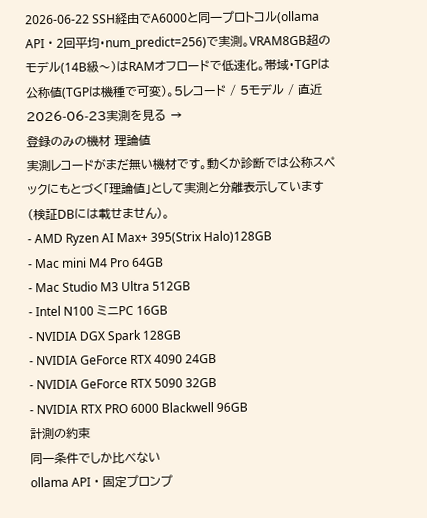2026-06-22 SSH経由でA6000と同一プロトコル(ollama API・2回平均・num_predict=256)で実測。VRAM8GB超のモデル(14B級〜)はRAMオフロードで低速化。帯域・TGPは公称値(TGPは機種で可変)。5レコード / 5モデル / 直近 2026-06-23実測を見る →
登録のみの機材 理論値
実測レコードがまだ無い機材です。動くか診断では公称スペックにもとづく「理論値」として実測と分離表示しています(検証DBには載せません)。
- AMD Ryzen AI Max+ 395(Strix Halo)128GB
- Mac mini M4 Pro 64GB
- Mac Studio M3 Ultra 512GB
- Intel N100 ミニPC 16GB
- NVIDIA DGX Spark 128GB
- NVIDIA GeForce RTX 4090 24GB
- NVIDIA GeForce RTX 5090 32GB
- NVIDIA RTX PRO 6000 Blackwell 96GB
計測の約束
同一条件でしか比べない
ollama API・固定プロンプ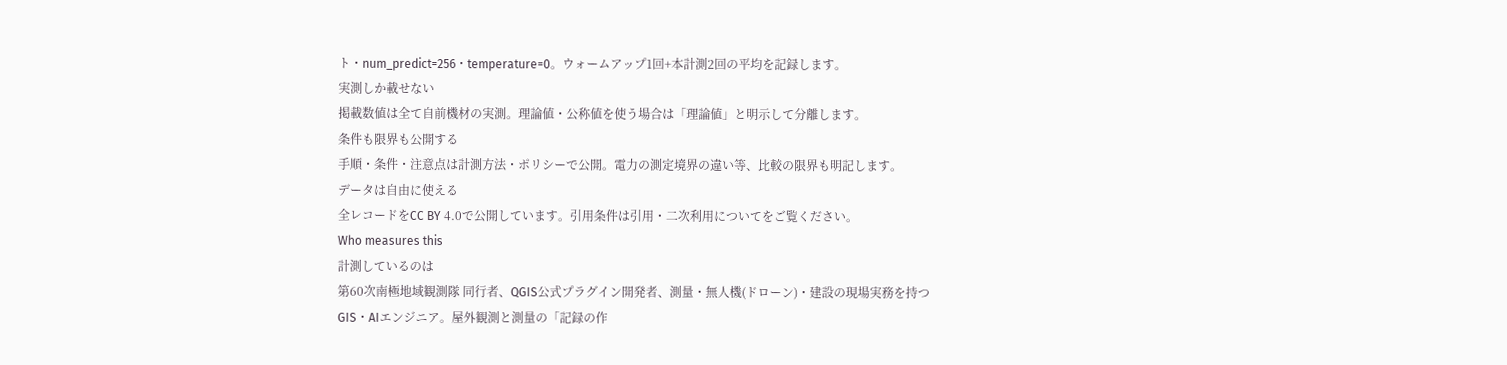ト・num_predict=256・temperature=0。ウォームアップ1回+本計測2回の平均を記録します。
実測しか載せない
掲載数値は全て自前機材の実測。理論値・公称値を使う場合は「理論値」と明示して分離します。
条件も限界も公開する
手順・条件・注意点は計測方法・ポリシーで公開。電力の測定境界の違い等、比較の限界も明記します。
データは自由に使える
全レコードをCC BY 4.0で公開しています。引用条件は引用・二次利用についてをご覧ください。
Who measures this
計測しているのは
第60次南極地域観測隊 同行者、QGIS公式プラグイン開発者、測量・無人機(ドローン)・建設の現場実務を持つGIS・AIエンジニア。屋外観測と測量の「記録の作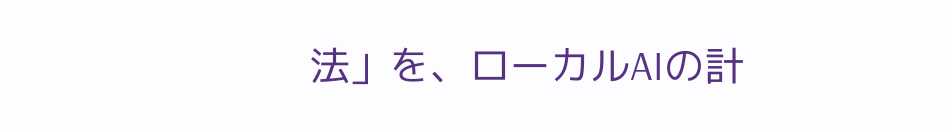法」を、ローカルAIの計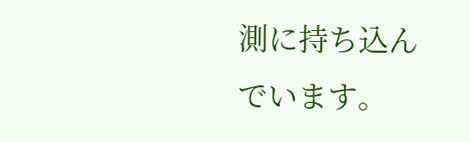測に持ち込んでいます。